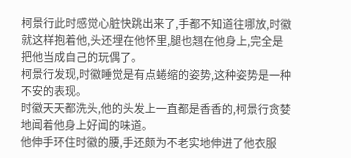柯景行此时感觉心脏快跳出来了,手都不知道往哪放,时徽就这样抱着他,头还埋在他怀里,腿也翘在他身上,完全是把他当成自己的玩偶了。
柯景行发现,时徽睡觉是有点蜷缩的姿势,这种姿势是一种不安的表现。
时徽天天都洗头,他的头发上一直都是香香的,柯景行贪婪地闻着他身上好闻的味道。
他伸手环住时徽的腰,手还颇为不老实地伸进了他衣服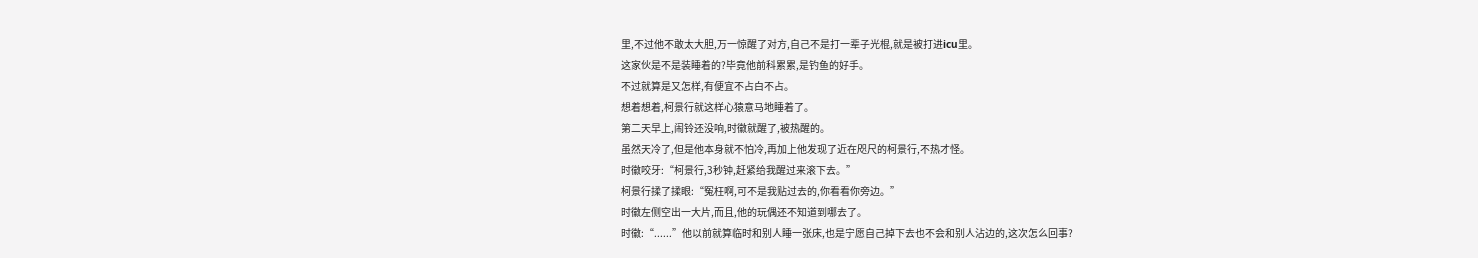里,不过他不敢太大胆,万一惊醒了对方,自己不是打一辈子光棍,就是被打进icu里。
这家伙是不是装睡着的?毕竟他前科累累,是钓鱼的好手。
不过就算是又怎样,有便宜不占白不占。
想着想着,柯景行就这样心猿意马地睡着了。
第二天早上,闹铃还没响,时徽就醒了,被热醒的。
虽然天冷了,但是他本身就不怕冷,再加上他发现了近在咫尺的柯景行,不热才怪。
时徽咬牙:“柯景行,3秒钟,赶紧给我醒过来滚下去。”
柯景行揉了揉眼:“冤枉啊,可不是我贴过去的,你看看你旁边。”
时徽左侧空出一大片,而且,他的玩偶还不知道到哪去了。
时徽:“......”他以前就算临时和别人睡一张床,也是宁愿自己掉下去也不会和别人沾边的,这次怎么回事?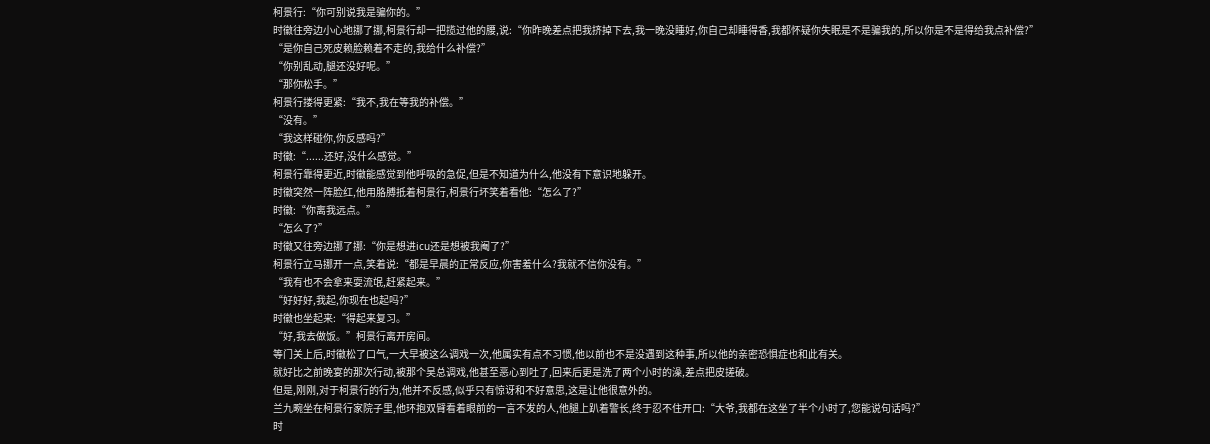柯景行:“你可别说我是骗你的。”
时徽往旁边小心地挪了挪,柯景行却一把揽过他的腰,说:“你昨晚差点把我挤掉下去,我一晚没睡好,你自己却睡得香,我都怀疑你失眠是不是骗我的,所以你是不是得给我点补偿?”
“是你自己死皮赖脸赖着不走的,我给什么补偿?”
“你别乱动,腿还没好呢。”
“那你松手。”
柯景行搂得更紧:“我不,我在等我的补偿。”
“没有。”
“我这样碰你,你反感吗?”
时徽:“......还好,没什么感觉。”
柯景行靠得更近,时徽能感觉到他呼吸的急促,但是不知道为什么,他没有下意识地躲开。
时徽突然一阵脸红,他用胳膊抵着柯景行,柯景行坏笑着看他:“怎么了?”
时徽:“你离我远点。”
“怎么了?”
时徽又往旁边挪了挪:“你是想进icu还是想被我阉了?”
柯景行立马挪开一点,笑着说:“都是早晨的正常反应,你害羞什么?我就不信你没有。”
“我有也不会拿来耍流氓,赶紧起来。”
“好好好,我起,你现在也起吗?”
时徽也坐起来:“得起来复习。”
“好,我去做饭。”柯景行离开房间。
等门关上后,时徽松了口气,一大早被这么调戏一次,他属实有点不习惯,他以前也不是没遇到这种事,所以他的亲密恐惧症也和此有关。
就好比之前晚宴的那次行动,被那个吴总调戏,他甚至恶心到吐了,回来后更是洗了两个小时的澡,差点把皮搓破。
但是,刚刚,对于柯景行的行为,他并不反感,似乎只有惊讶和不好意思,这是让他很意外的。
兰九畹坐在柯景行家院子里,他环抱双臂看着眼前的一言不发的人,他腿上趴着警长,终于忍不住开口:“大爷,我都在这坐了半个小时了,您能说句话吗?”
时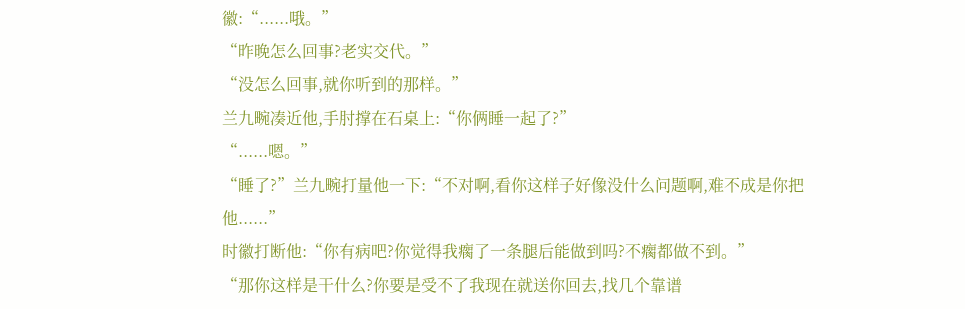徽:“......哦。”
“昨晚怎么回事?老实交代。”
“没怎么回事,就你听到的那样。”
兰九畹凑近他,手肘撑在石桌上:“你俩睡一起了?”
“......嗯。”
“睡了?”兰九畹打量他一下:“不对啊,看你这样子好像没什么问题啊,难不成是你把他......”
时徽打断他:“你有病吧?你觉得我瘸了一条腿后能做到吗?不瘸都做不到。”
“那你这样是干什么?你要是受不了我现在就送你回去,找几个靠谱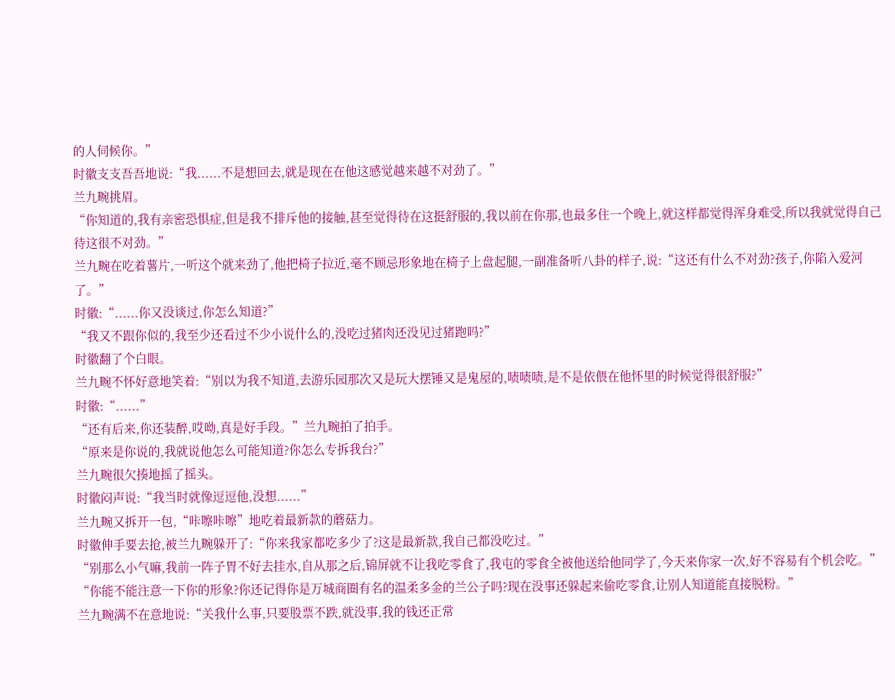的人伺候你。”
时徽支支吾吾地说:“我......不是想回去,就是现在在他这感觉越来越不对劲了。”
兰九畹挑眉。
“你知道的,我有亲密恐惧症,但是我不排斥他的接触,甚至觉得待在这挺舒服的,我以前在你那,也最多住一个晚上,就这样都觉得浑身难受,所以我就觉得自己待这很不对劲。”
兰九畹在吃着薯片,一听这个就来劲了,他把椅子拉近,毫不顾忌形象地在椅子上盘起腿,一副准备听八卦的样子,说:“这还有什么不对劲?孩子,你陷入爱河了。”
时徽:“......你又没谈过,你怎么知道?”
“我又不跟你似的,我至少还看过不少小说什么的,没吃过猪肉还没见过猪跑吗?”
时徽翻了个白眼。
兰九畹不怀好意地笑着:“别以为我不知道,去游乐园那次又是玩大摆锤又是鬼屋的,啧啧啧,是不是依偎在他怀里的时候觉得很舒服?”
时徽:“......”
“还有后来,你还装醉,哎呦,真是好手段。”兰九畹拍了拍手。
“原来是你说的,我就说他怎么可能知道?你怎么专拆我台?”
兰九畹很欠揍地摇了摇头。
时徽闷声说:“我当时就像逗逗他,没想......”
兰九畹又拆开一包,“咔嚓咔嚓”地吃着最新款的蘑菇力。
时徽伸手要去抢,被兰九畹躲开了:“你来我家都吃多少了?这是最新款,我自己都没吃过。”
“别那么小气嘛,我前一阵子胃不好去挂水,自从那之后,锦屏就不让我吃零食了,我屯的零食全被他送给他同学了,今天来你家一次,好不容易有个机会吃。”
“你能不能注意一下你的形象?你还记得你是万城商圈有名的温柔多金的兰公子吗?现在没事还躲起来偷吃零食,让别人知道能直接脱粉。”
兰九畹满不在意地说:“关我什么事,只要股票不跌,就没事,我的钱还正常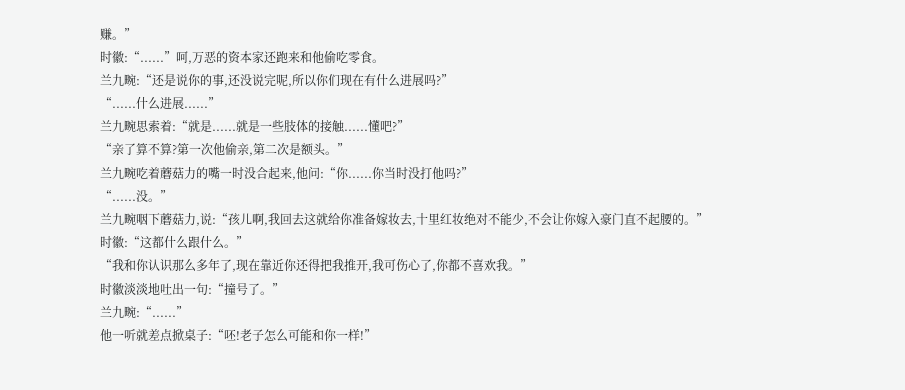赚。”
时徽:“......”呵,万恶的资本家还跑来和他偷吃零食。
兰九畹:“还是说你的事,还没说完呢,所以你们现在有什么进展吗?”
“......什么进展......”
兰九畹思索着:“就是......就是一些肢体的接触......懂吧?”
“亲了算不算?第一次他偷亲,第二次是额头。”
兰九畹吃着蘑菇力的嘴一时没合起来,他问:“你......你当时没打他吗?”
“......没。”
兰九畹咽下蘑菇力,说:“孩儿啊,我回去这就给你准备嫁妆去,十里红妆绝对不能少,不会让你嫁入豪门直不起腰的。”
时徽:“这都什么跟什么。”
“我和你认识那么多年了,现在靠近你还得把我推开,我可伤心了,你都不喜欢我。”
时徽淡淡地吐出一句:“撞号了。”
兰九畹:“......”
他一听就差点掀桌子:“呸!老子怎么可能和你一样!”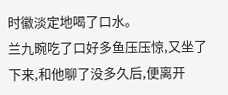时徽淡定地喝了口水。
兰九畹吃了口好多鱼压压惊,又坐了下来,和他聊了没多久后,便离开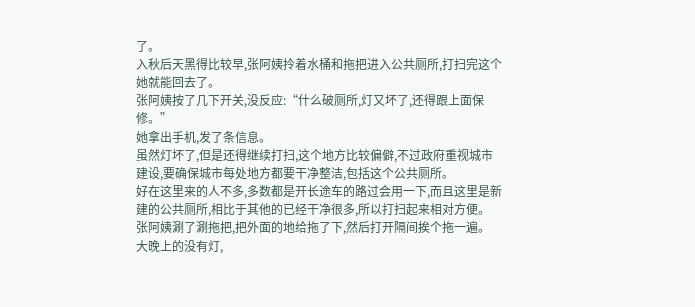了。
入秋后天黑得比较早,张阿姨拎着水桶和拖把进入公共厕所,打扫完这个她就能回去了。
张阿姨按了几下开关,没反应:“什么破厕所,灯又坏了,还得跟上面保修。”
她拿出手机,发了条信息。
虽然灯坏了,但是还得继续打扫,这个地方比较偏僻,不过政府重视城市建设,要确保城市每处地方都要干净整洁,包括这个公共厕所。
好在这里来的人不多,多数都是开长途车的路过会用一下,而且这里是新建的公共厕所,相比于其他的已经干净很多,所以打扫起来相对方便。
张阿姨涮了涮拖把,把外面的地给拖了下,然后打开隔间挨个拖一遍。
大晚上的没有灯,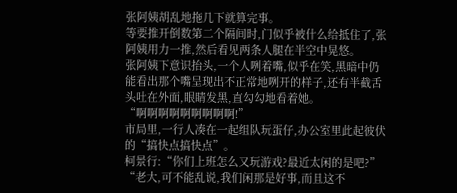张阿姨胡乱地拖几下就算完事。
等要推开倒数第二个隔间时,门似乎被什么给抵住了,张阿姨用力一推,然后看见两条人腿在半空中晃悠。
张阿姨下意识抬头,一个人咧着嘴,似乎在笑,黑暗中仍能看出那个嘴呈现出不正常地咧开的样子,还有半截舌头吐在外面,眼睛发黑,直勾勾地看着她。
“啊啊啊啊啊啊啊啊啊!”
市局里,一行人凑在一起组队玩蛋仔,办公室里此起彼伏的“搞快点搞快点”。
柯景行:“你们上班怎么又玩游戏?最近太闲的是吧?”
“老大,可不能乱说,我们闲那是好事,而且这不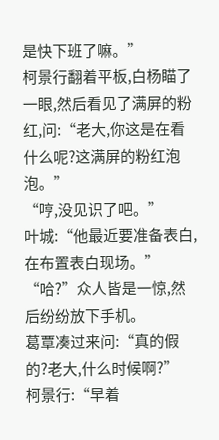是快下班了嘛。”
柯景行翻着平板,白杨瞄了一眼,然后看见了满屏的粉红,问:“老大,你这是在看什么呢?这满屏的粉红泡泡。”
“哼,没见识了吧。”
叶城:“他最近要准备表白,在布置表白现场。”
“哈?”众人皆是一惊,然后纷纷放下手机。
葛覃凑过来问:“真的假的?老大,什么时候啊?”
柯景行:“早着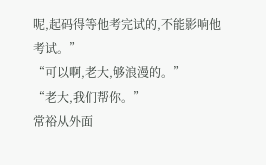呢,起码得等他考完试的,不能影响他考试。”
“可以啊,老大,够浪漫的。”
“老大,我们帮你。”
常裕从外面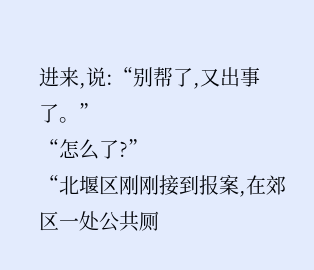进来,说:“别帮了,又出事了。”
“怎么了?”
“北堰区刚刚接到报案,在郊区一处公共厕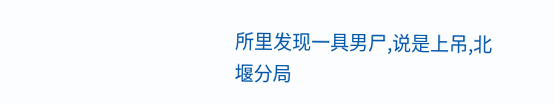所里发现一具男尸,说是上吊,北堰分局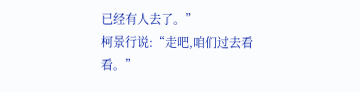已经有人去了。”
柯景行说:“走吧,咱们过去看看。”